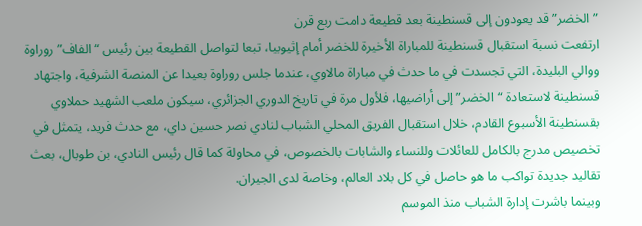”الخضر” قد يعودون إلى قسنطينة بعد قطيعة دامت ربع قرن
ارتفعت نسبة استقبال قسنطينة للمباراة الأخيرة للخضر أمام إثيوبيا، تبعا لتواصل القطيعة بين رئيس “الفاف” روراوة ووالي البليدة، التي تجسدت في ما حدث في مباراة مالاوي، عندما جلس روراوة بعيدا عن المنصة الشرفية، واجتهاد قسنطينة لاستعادة “الخضر” إلى أراضيها، فلأول مرة في تاريخ الدوري الجزائري، سيكون ملعب الشهيد حملاوي بقسنطينة الأسبوع القادم، خلال استقبال الفريق المحلي الشباب لنادي نصر حسين داي، مع حدث فريد، يتمثل في تخصيص مدرج بالكامل للعائلات وللنساء والشابات بالخصوص، في محاولة كما قال رئيس النادي، بن طوبال، بعث تقاليد جديدة تواكب ما هو حاصل في كل بلاد العالم، وخاصة لدى الجيران.
وبينما باشرت إدارة الشباب منذ الموسم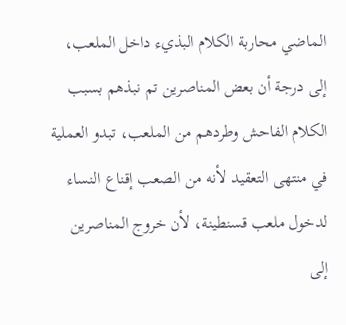الماضي محاربة الكلام البذيء داخل الملعب، إلى درجة أن بعض المناصرين تم نبذهم بسبب الكلام الفاحش وطردهم من الملعب، تبدو العملية في منتهى التعقيد لأنه من الصعب إقناع النساء لدخول ملعب قسنطينة، لأن خروج المناصرين إلى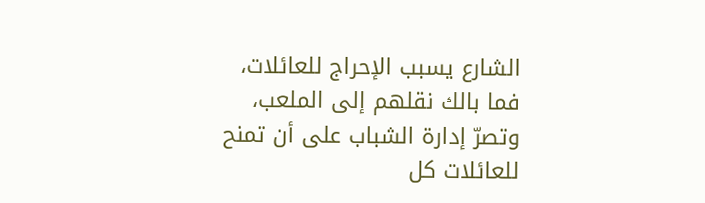الشارع يسبب الإحراج للعائلات، فما بالك نقلهم إلى الملعب، وتصرّ إدارة الشباب على أن تمنح للعائلات كل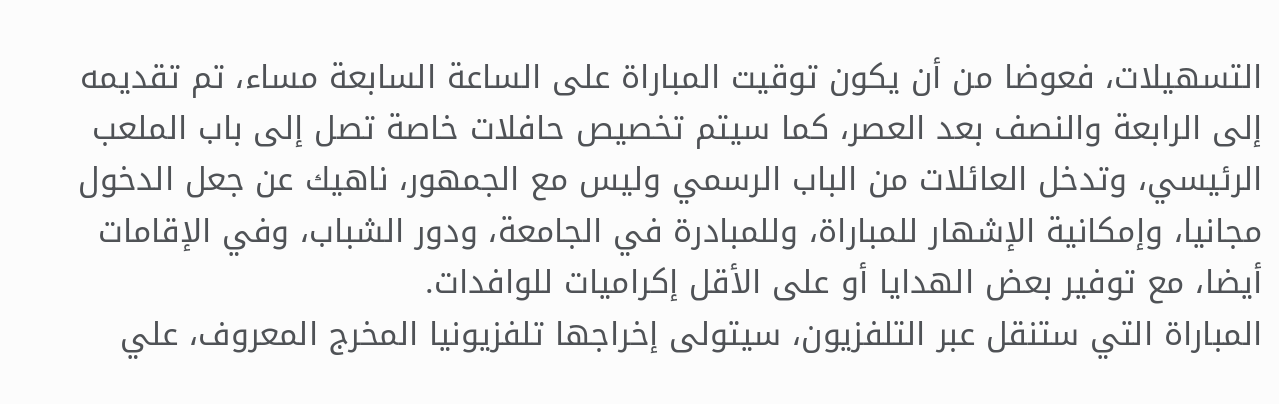التسهيلات، فعوضا من أن يكون توقيت المباراة على الساعة السابعة مساء، تم تقديمه إلى الرابعة والنصف بعد العصر، كما سيتم تخصيص حافلات خاصة تصل إلى باب الملعب الرئيسي، وتدخل العائلات من الباب الرسمي وليس مع الجمهور، ناهيك عن جعل الدخول مجانيا، وإمكانية الإشهار للمباراة، وللمبادرة في الجامعة، ودور الشباب، وفي الإقامات أيضا، مع توفير بعض الهدايا أو على الأقل إكراميات للوافدات.
المباراة التي ستنقل عبر التلفزيون، سيتولى إخراجها تلفزيونيا المخرج المعروف، علي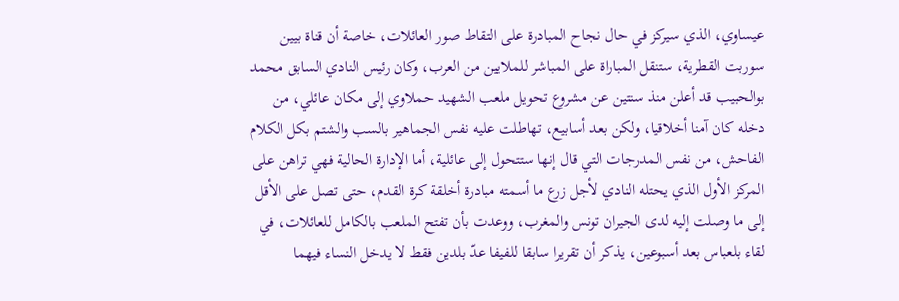عيساوي، الذي سيركز في حال نجاح المبادرة على التقاط صور العائلات، خاصة أن قناة بيين سوربت القطرية، ستنقل المباراة على المباشر للملايين من العرب، وكان رئيس النادي السابق محمد بوالحبيب قد أعلن منذ سنتين عن مشروع تحويل ملعب الشهيد حملاوي إلى مكان عائلي، من دخله كان آمنا أخلاقيا، ولكن بعد أسابيع، تهاطلت عليه نفس الجماهير بالسب والشتم بكل الكلام الفاحش، من نفس المدرجات التي قال إنها ستتحول إلى عائلية، أما الإدارة الحالية فهي تراهن على المركز الأول الذي يحتله النادي لأجل زرع ما أسمته مبادرة أخلقة كرة القدم، حتى تصل على الأقل إلى ما وصلت إليه لدى الجيران تونس والمغرب، ووعدت بأن تفتح الملعب بالكامل للعائلات، في لقاء بلعباس بعد أسبوعين، يذكر أن تقريرا سابقا للفيفا عدّ بلدين فقط لا يدخل النساء فيهما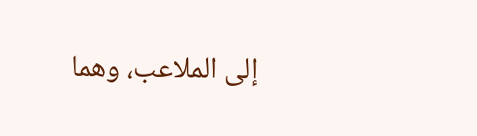إلى الملاعب، وهما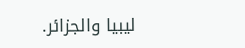ليبيا والجزائر.